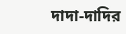দাদা-দাদির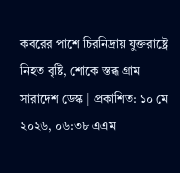কবরের পাশে চিরনিদ্রায় যুক্তরাষ্ট্রে নিহত বৃষ্টি, শোকে স্তব্ধ গ্রাম
সারাদেশ ডেস্ক | প্রকাশিত: ১০ মে ২০২৬, ০৬:৩৮ এএম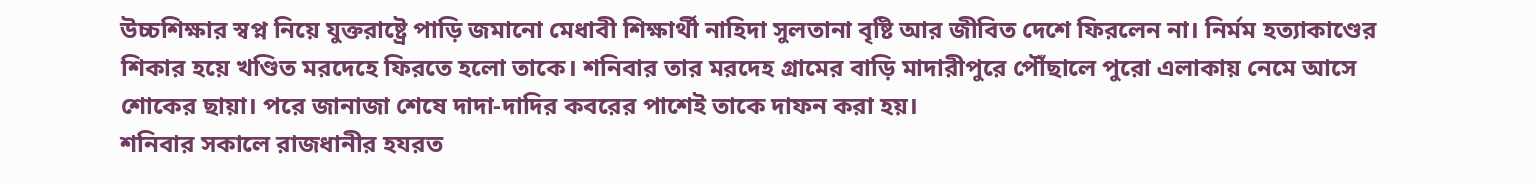উচ্চশিক্ষার স্বপ্ন নিয়ে যুক্তরাষ্ট্রে পাড়ি জমানো মেধাবী শিক্ষার্থী নাহিদা সুলতানা বৃষ্টি আর জীবিত দেশে ফিরলেন না। নির্মম হত্যাকাণ্ডের শিকার হয়ে খণ্ডিত মরদেহে ফিরতে হলো তাকে। শনিবার তার মরদেহ গ্রামের বাড়ি মাদারীপুরে পৌঁছালে পুরো এলাকায় নেমে আসে শোকের ছায়া। পরে জানাজা শেষে দাদা-দাদির কবরের পাশেই তাকে দাফন করা হয়।
শনিবার সকালে রাজধানীর হযরত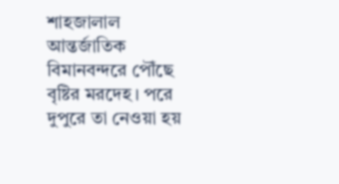শাহজালাল আন্তর্জাতিক বিমানবন্দরে পৌঁছে বৃষ্টির মরদেহ। পরে দুপুরে তা নেওয়া হয়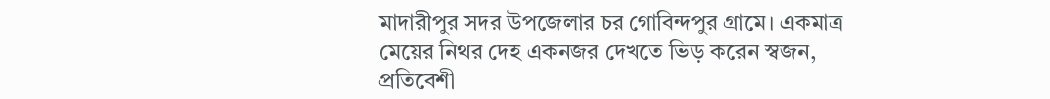মাদারীপুর সদর উপজেলার চর গোবিন্দপুর গ্রামে। একমাত্র মেয়ের নিথর দেহ একনজর দেখতে ভিড় করেন স্বজন, প্রতিবেশী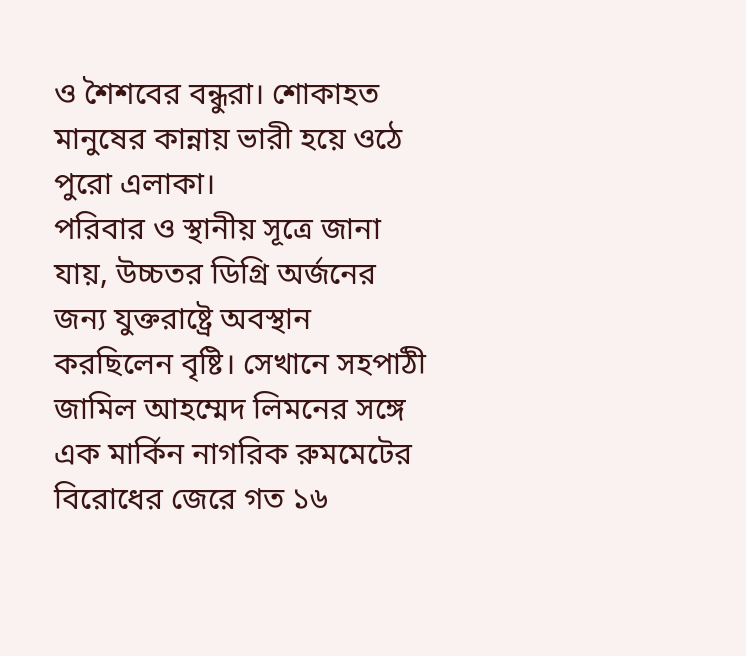ও শৈশবের বন্ধুরা। শোকাহত মানুষের কান্নায় ভারী হয়ে ওঠে পুরো এলাকা।
পরিবার ও স্থানীয় সূত্রে জানা যায়, উচ্চতর ডিগ্রি অর্জনের জন্য যুক্তরাষ্ট্রে অবস্থান করছিলেন বৃষ্টি। সেখানে সহপাঠী জামিল আহম্মেদ লিমনের সঙ্গে এক মার্কিন নাগরিক রুমমেটের বিরোধের জেরে গত ১৬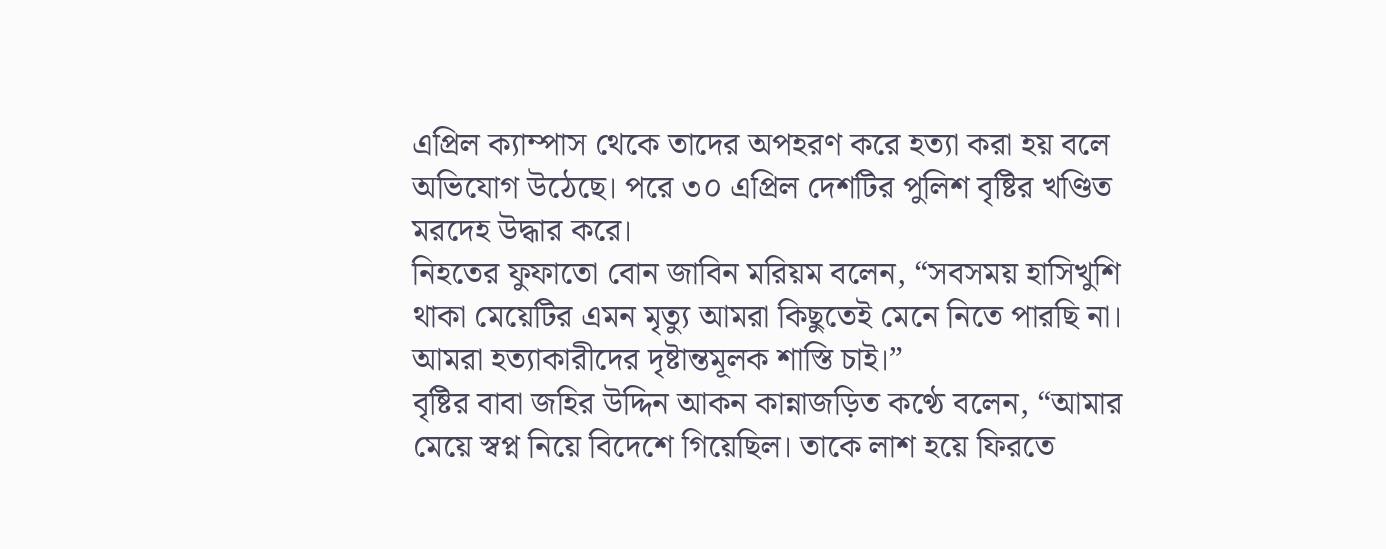এপ্রিল ক্যাম্পাস থেকে তাদের অপহরণ করে হত্যা করা হয় বলে অভিযোগ উঠেছে। পরে ৩০ এপ্রিল দেশটির পুলিশ বৃষ্টির খণ্ডিত মরদেহ উদ্ধার করে।
নিহতের ফুফাতো বোন জাবিন মরিয়ম বলেন, “সবসময় হাসিখুশি থাকা মেয়েটির এমন মৃত্যু আমরা কিছুতেই মেনে নিতে পারছি না। আমরা হত্যাকারীদের দৃষ্টান্তমূলক শাস্তি চাই।”
বৃষ্টির বাবা জহির উদ্দিন আকন কান্নাজড়িত কণ্ঠে বলেন, “আমার মেয়ে স্বপ্ন নিয়ে বিদেশে গিয়েছিল। তাকে লাশ হয়ে ফিরতে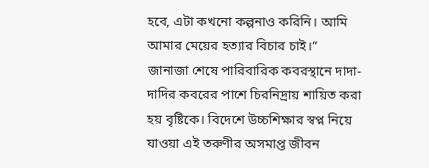হবে, এটা কখনো কল্পনাও করিনি। আমি আমার মেয়ের হত্যার বিচার চাই।”
জানাজা শেষে পারিবারিক কবরস্থানে দাদা-দাদির কবরের পাশে চিরনিদ্রায় শায়িত করা হয় বৃষ্টিকে। বিদেশে উচ্চশিক্ষার স্বপ্ন নিয়ে যাওয়া এই তরুণীর অসমাপ্ত জীবন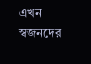এখন স্বজনদের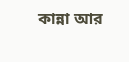কান্না আর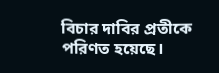বিচার দাবির প্রতীকে পরিণত হয়েছে।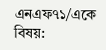এনএফ৭১/একে
বিষয়: